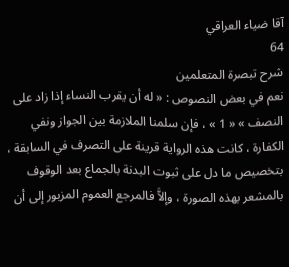آقا ضياء العراقي
64
شرح تبصرة المتعلمين
نعم في بعض النصوص : « له أن يقرب النساء إذا زاد على النصف » « 1 » ، فإن سلمنا الملازمة بين الجواز ونفي الكفارة ، كانت هذه الرواية قرينة على التصرف في السابقة ، بتخصيص ما دل على ثبوت البدنة بالجماع بعد الوقوف بالمشعر بهذه الصورة ، وإلاَّ فالمرجع العموم المزبور إلى أن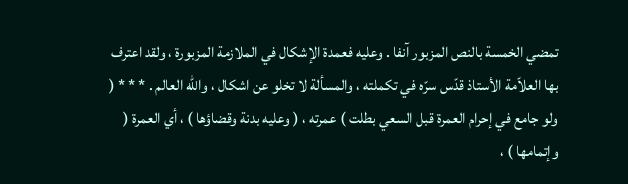تمضي الخمسة بالنص المزبور آنفا . وعليه فعمدة الإشكال في الملازمة المزبورة ، ولقد اعترف بها العلاّمة الأستاذ قدّس سرّه في تكملته ، والمسألة لا تخلو عن اشكال ، والله العالم . * * * ( ولو جامع في إحرام العمرة قبل السعي بطلت ) عمرته ، ( وعليه بدنة وقضاؤها ) ، أي العمرة ( وإتمامها ) ،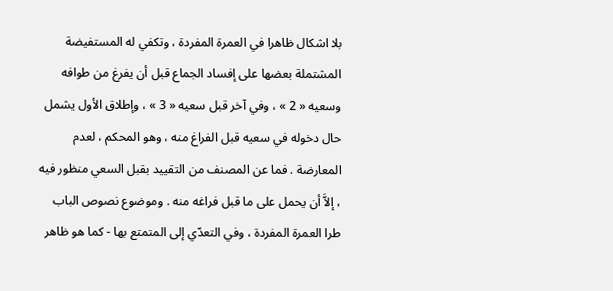بلا اشكال ظاهرا في العمرة المفردة ، وتكفي له المستفيضة المشتملة بعضها على إفساد الجماع قبل أن يفرغ من طوافه وسعيه « 2 » ، وفي آخر قبل سعيه « 3 » ، وإطلاق الأول يشمل حال دخوله في سعيه قبل الفراغ منه ، وهو المحكم ، لعدم المعارضة . فما عن المصنف من التقييد بقبل السعي منظور فيه ، إلاَّ أن يحمل على ما قبل فراغه منه . وموضوع نصوص الباب طرا العمرة المفردة ، وفي التعدّي إلى المتمتع بها - كما هو ظاهر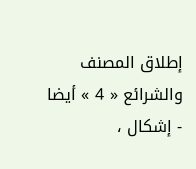إطلاق المصنف والشرائع « 4 » أيضا - إشكال ،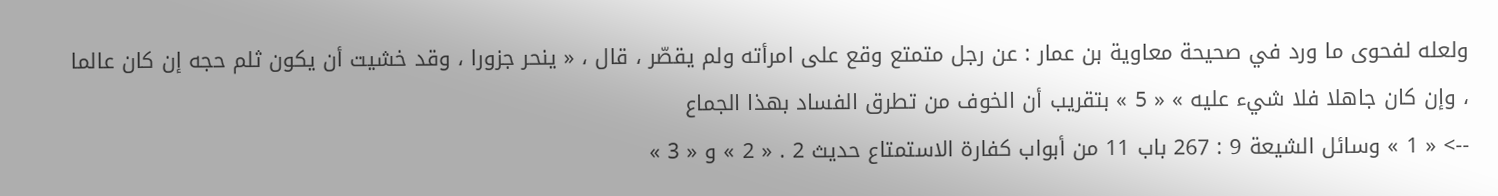ولعله لفحوى ما ورد في صحيحة معاوية بن عمار : عن رجل متمتع وقع على امرأته ولم يقصّر ، قال ، « ينحر جزورا ، وقد خشيت أن يكون ثلم حجه إن كان عالما ، وإن كان جاهلا فلا شيء عليه » « 5 » بتقريب أن الخوف من تطرق الفساد بهذا الجماع
--> « 1 » وسائل الشيعة 9 : 267 باب 11 من أبواب كفارة الاستمتاع حديث 2 . « 2 » و « 3 »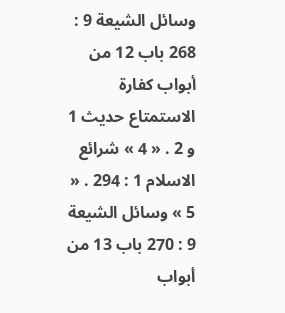وسائل الشيعة 9 : 268 باب 12 من أبواب كفارة الاستمتاع حديث 1 و 2 . « 4 » شرائع الاسلام 1 : 294 . « 5 » وسائل الشيعة 9 : 270 باب 13 من أبواب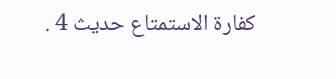كفارة الاستمتاع حديث 4 .